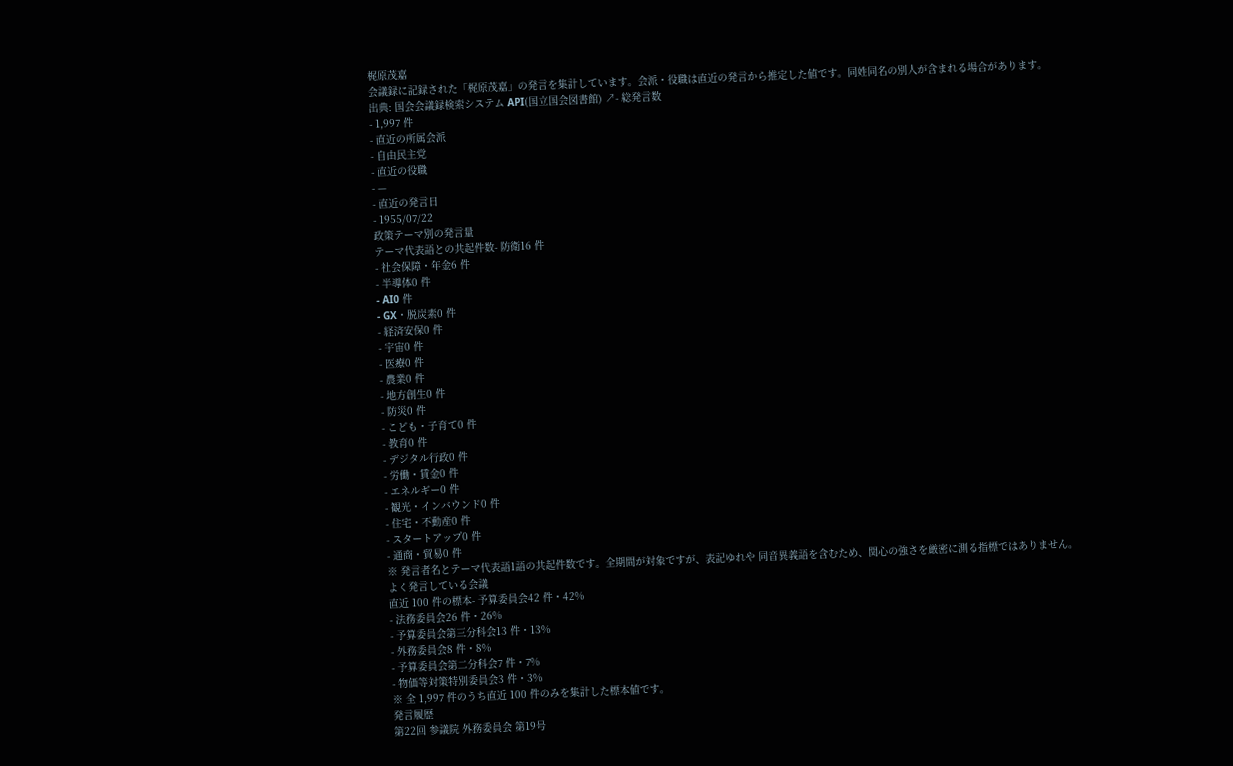梶原茂嘉
会議録に記録された「梶原茂嘉」の発言を集計しています。会派・役職は直近の発言から推定した値です。同姓同名の別人が含まれる場合があります。
出典: 国会会議録検索システム API(国立国会図書館) ↗- 総発言数
- 1,997 件
- 直近の所属会派
- 自由民主党
- 直近の役職
- —
- 直近の発言日
- 1955/07/22
政策テーマ別の発言量
テーマ代表語との共起件数- 防衛16 件
- 社会保障・年金6 件
- 半導体0 件
- AI0 件
- GX・脱炭素0 件
- 経済安保0 件
- 宇宙0 件
- 医療0 件
- 農業0 件
- 地方創生0 件
- 防災0 件
- こども・子育て0 件
- 教育0 件
- デジタル行政0 件
- 労働・賃金0 件
- エネルギー0 件
- 観光・インバウンド0 件
- 住宅・不動産0 件
- スタートアップ0 件
- 通商・貿易0 件
※ 発言者名とテーマ代表語1語の共起件数です。全期間が対象ですが、表記ゆれや 同音異義語を含むため、関心の強さを厳密に測る指標ではありません。
よく発言している会議
直近 100 件の標本- 予算委員会42 件・42%
- 法務委員会26 件・26%
- 予算委員会第三分科会13 件・13%
- 外務委員会8 件・8%
- 予算委員会第二分科会7 件・7%
- 物価等対策特別委員会3 件・3%
※ 全 1,997 件のうち直近 100 件のみを集計した標本値です。
発言履歴
第22回 参議院 外務委員会 第19号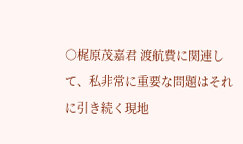○梶原茂嘉君 渡航費に関連して、私非常に重要な問題はそれに引き続く現地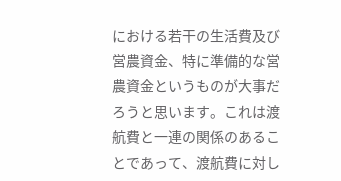における若干の生活費及び営農資金、特に準備的な営農資金というものが大事だろうと思います。これは渡航費と一連の関係のあることであって、渡航費に対し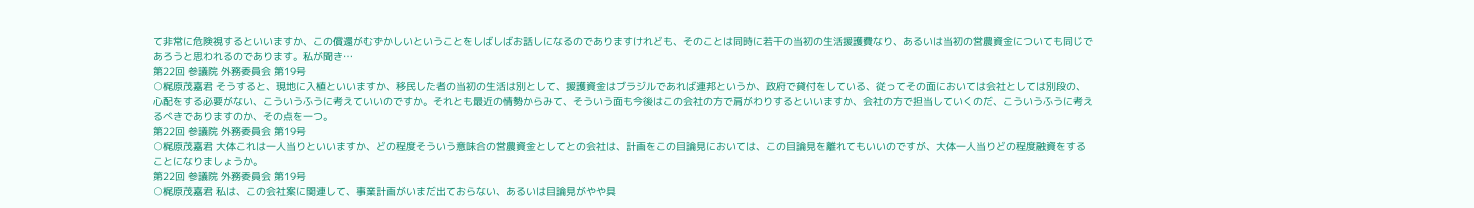て非常に危険視するといいますか、この償還がむずかしいということをしばしばお話しになるのでありますけれども、そのことは同時に若干の当初の生活援護費なり、あるいは当初の営農資金についても同じであろうと思われるのであります。私が聞き…
第22回 参議院 外務委員会 第19号
○梶原茂嘉君 そうすると、現地に入植といいますか、移民した者の当初の生活は別として、援護資金はブラジルであれば連邦というか、政府で貸付をしている、従ってその面においては会社としては別段の、心配をする必要がない、こういうふうに考えていいのですか。それとも最近の情勢からみて、そういう面も今後はこの会社の方で肩がわりするといいますか、会社の方で担当していくのだ、こういうふうに考えるべきでありますのか、その点を一つ。
第22回 参議院 外務委員会 第19号
○梶原茂嘉君 大体これは一人当りといいますか、どの程度そういう意味合の営農資金としてとの会社は、計画をこの目論見においては、この目論見を離れてもいいのですが、大体一人当りどの程度融資をすることになりましょうか。
第22回 参議院 外務委員会 第19号
○梶原茂嘉君 私は、この会社案に関連して、事業計画がいまだ出ておらない、あるいは目論見がやや具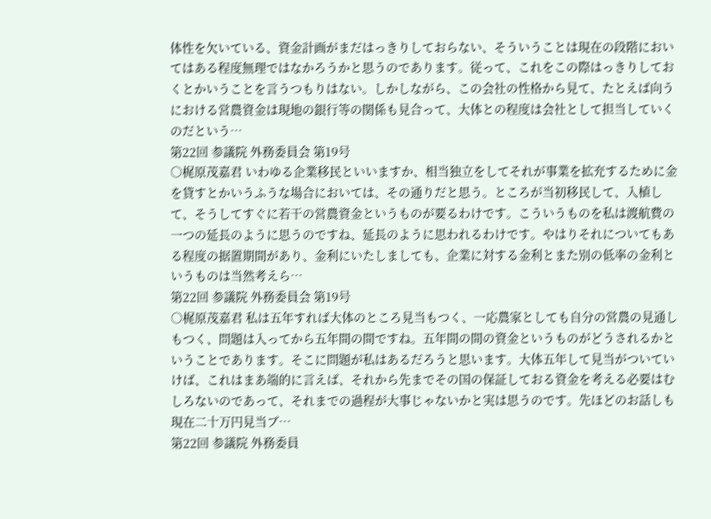体性を欠いている、資金計画がまだはっきりしておらない、そういうことは現在の段階においてはある程度無理ではなかろうかと思うのであります。従って、これをこの際はっきりしておくとかいうことを言うつもりはない。しかしながら、この会社の性格から見て、たとえば向うにおける営農資金は現地の銀行等の関係も見合って、大体との程度は会社として担当していくのだという…
第22回 参議院 外務委員会 第19号
○梶原茂嘉君 いわゆる企業移民といいますか、相当独立をしてそれが事業を拡充するために金を貸すとかいうふうな場合においては、その通りだと思う。ところが当初移民して、入植して、そうしてすぐに若干の営農資金というものが要るわけです。こういうものを私は渡航費の一つの延長のように思うのですね、延長のように思われるわけです。やはりそれについてもある程度の据置期間があり、金利にいたしましても、企業に対する金利とまた別の低率の金利というものは当然考えら…
第22回 参議院 外務委員会 第19号
○梶原茂嘉君 私は五年すれば大体のところ見当もつく、一応農家としても自分の営農の見通しもつく、問題は入ってから五年間の間ですね。五年間の間の資金というものがどうされるかということであります。そこに問題が私はあるだろうと思います。大体五年して見当がついていけば、これはまあ端的に言えば、それから先までその国の保証しておる資金を考える必要はむしろないのであって、それまでの過程が大事じゃないかと実は思うのです。先ほどのお話しも現在二十万円見当ブ…
第22回 参議院 外務委員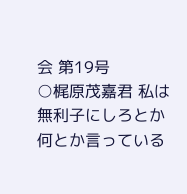会 第19号
○梶原茂嘉君 私は無利子にしろとか何とか言っている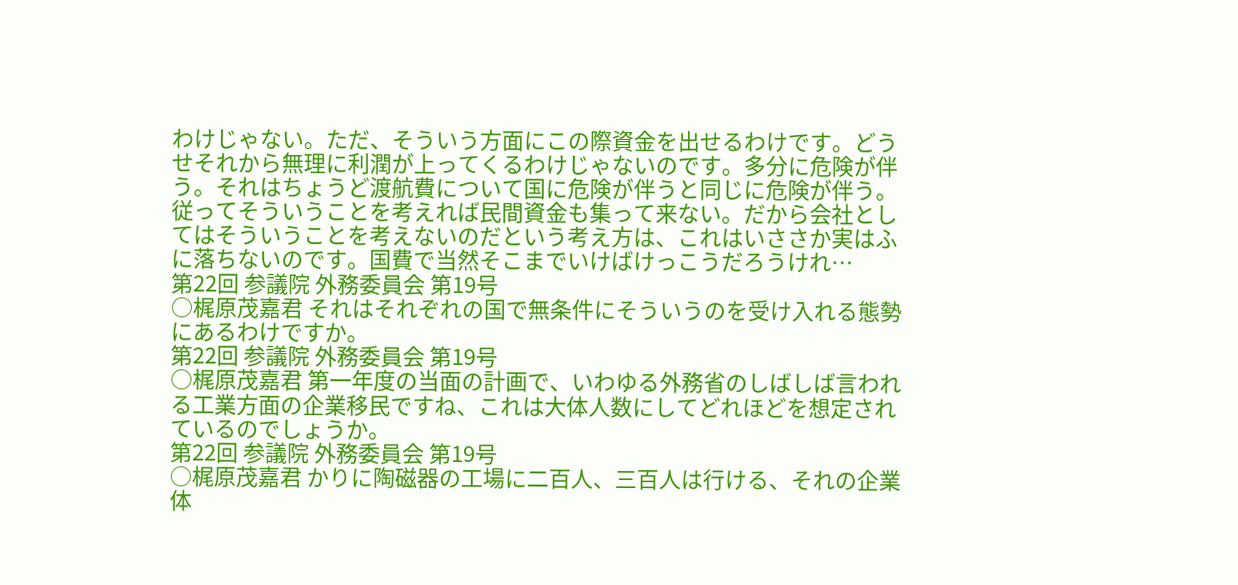わけじゃない。ただ、そういう方面にこの際資金を出せるわけです。どうせそれから無理に利潤が上ってくるわけじゃないのです。多分に危険が伴う。それはちょうど渡航費について国に危険が伴うと同じに危険が伴う。従ってそういうことを考えれば民間資金も集って来ない。だから会社としてはそういうことを考えないのだという考え方は、これはいささか実はふに落ちないのです。国費で当然そこまでいけばけっこうだろうけれ…
第22回 参議院 外務委員会 第19号
○梶原茂嘉君 それはそれぞれの国で無条件にそういうのを受け入れる態勢にあるわけですか。
第22回 参議院 外務委員会 第19号
○梶原茂嘉君 第一年度の当面の計画で、いわゆる外務省のしばしば言われる工業方面の企業移民ですね、これは大体人数にしてどれほどを想定されているのでしょうか。
第22回 参議院 外務委員会 第19号
○梶原茂嘉君 かりに陶磁器の工場に二百人、三百人は行ける、それの企業体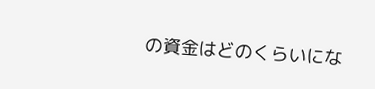の資金はどのくらいにな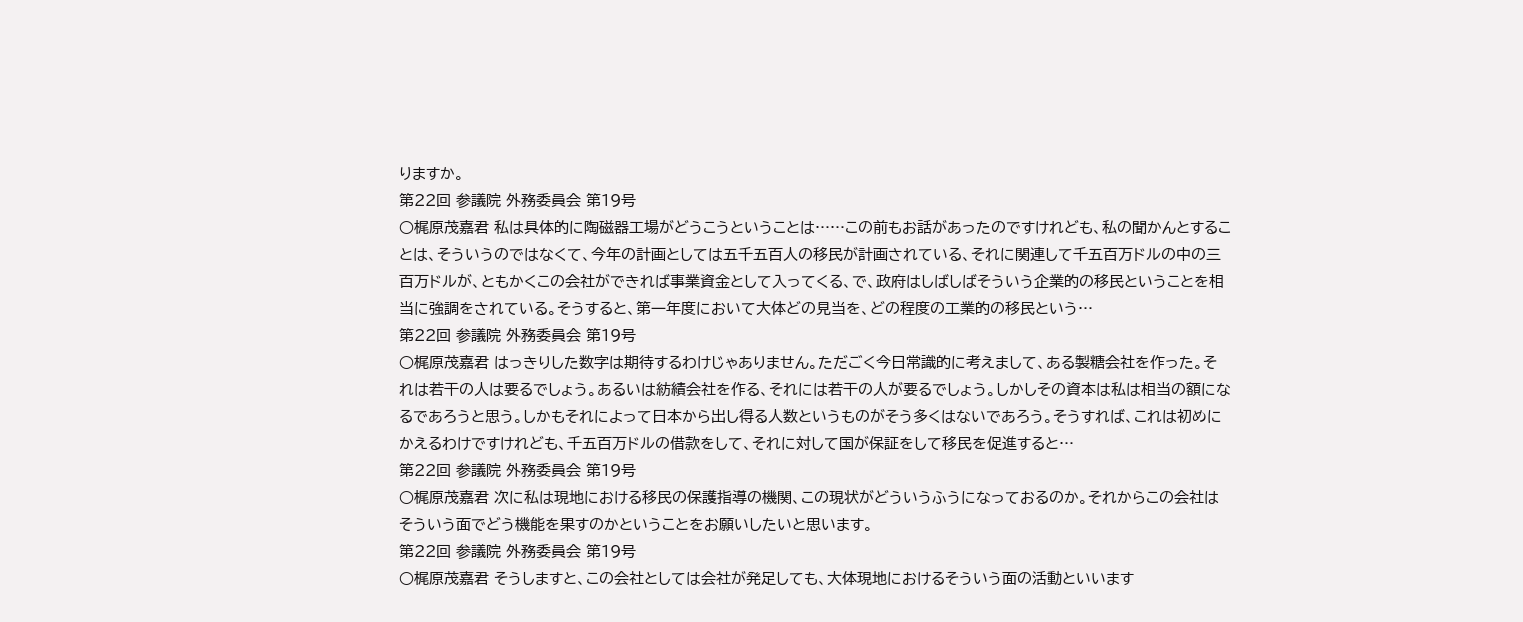りますか。
第22回 参議院 外務委員会 第19号
○梶原茂嘉君 私は具体的に陶磁器工場がどうこうということは……この前もお話があったのですけれども、私の聞かんとすることは、そういうのではなくて、今年の計画としては五千五百人の移民が計画されている、それに関連して千五百万ドルの中の三百万ドルが、ともかくこの会社ができれば事業資金として入ってくる、で、政府はしばしばそういう企業的の移民ということを相当に強調をされている。そうすると、第一年度において大体どの見当を、どの程度の工業的の移民という…
第22回 参議院 外務委員会 第19号
○梶原茂嘉君 はっきりした数字は期待するわけじゃありません。ただごく今日常識的に考えまして、ある製糖会社を作った。それは若干の人は要るでしょう。あるいは紡績会社を作る、それには若干の人が要るでしょう。しかしその資本は私は相当の額になるであろうと思う。しかもそれによって日本から出し得る人数というものがそう多くはないであろう。そうすれば、これは初めにかえるわけですけれども、千五百万ドルの借款をして、それに対して国が保証をして移民を促進すると…
第22回 参議院 外務委員会 第19号
○梶原茂嘉君 次に私は現地における移民の保護指導の機関、この現状がどういうふうになっておるのか。それからこの会社はそういう面でどう機能を果すのかということをお願いしたいと思います。
第22回 参議院 外務委員会 第19号
○梶原茂嘉君 そうしますと、この会社としては会社が発足しても、大体現地におけるそういう面の活動といいます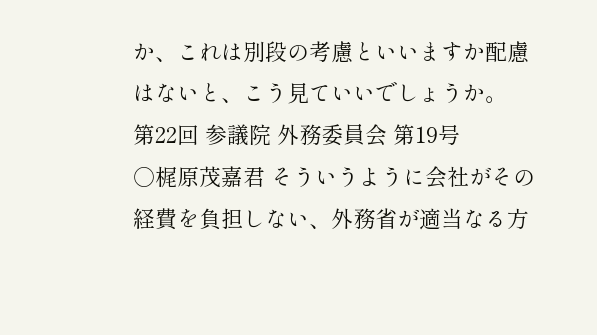か、これは別段の考慮といいますか配慮はないと、こう見ていいでしょうか。
第22回 参議院 外務委員会 第19号
○梶原茂嘉君 そういうように会社がその経費を負担しない、外務省が適当なる方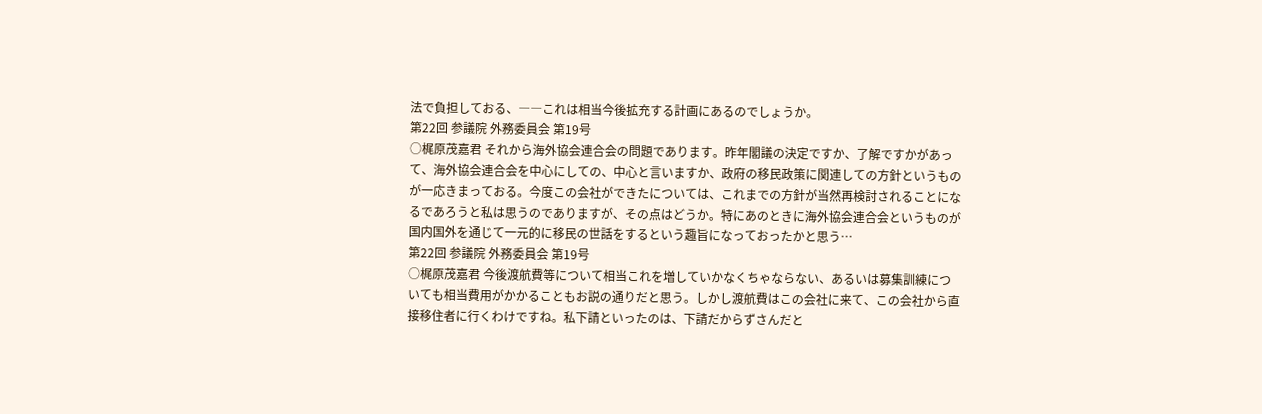法で負担しておる、――これは相当今後拡充する計画にあるのでしょうか。
第22回 参議院 外務委員会 第19号
○梶原茂嘉君 それから海外協会連合会の問題であります。昨年閣議の決定ですか、了解ですかがあって、海外協会連合会を中心にしての、中心と言いますか、政府の移民政策に関連しての方針というものが一応きまっておる。今度この会社ができたについては、これまでの方針が当然再検討されることになるであろうと私は思うのでありますが、その点はどうか。特にあのときに海外協会連合会というものが国内国外を通じて一元的に移民の世話をするという趣旨になっておったかと思う…
第22回 参議院 外務委員会 第19号
○梶原茂嘉君 今後渡航費等について相当これを増していかなくちゃならない、あるいは募集訓練についても相当費用がかかることもお説の通りだと思う。しかし渡航費はこの会社に来て、この会社から直接移住者に行くわけですね。私下請といったのは、下請だからずさんだと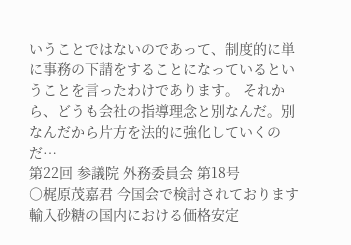いうことではないのであって、制度的に単に事務の下請をすることになっているということを言ったわけであります。 それから、どうも会社の指導理念と別なんだ。別なんだから片方を法的に強化していくのだ…
第22回 参議院 外務委員会 第18号
○梶原茂嘉君 今国会で検討されております輸入砂糖の国内における価格安定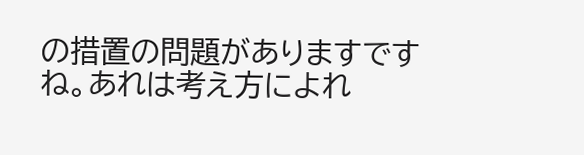の措置の問題がありますですね。あれは考え方によれ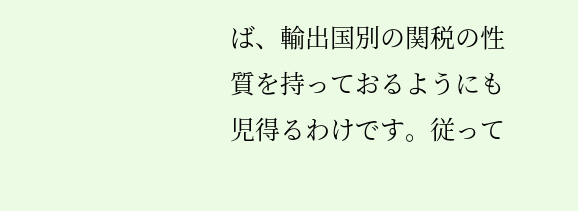ば、輸出国別の関税の性質を持っておるようにも児得るわけです。従って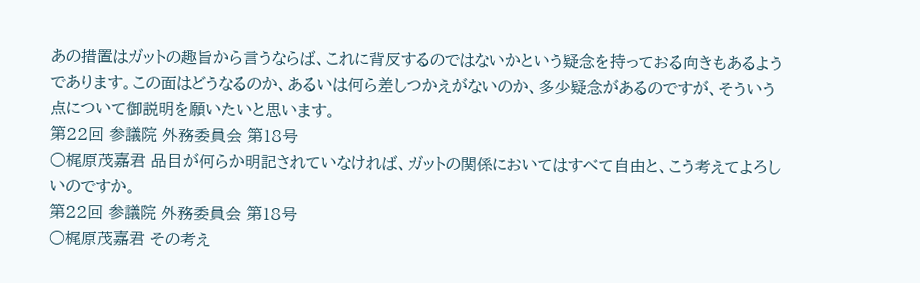あの措置はガットの趣旨から言うならば、これに背反するのではないかという疑念を持っておる向きもあるようであります。この面はどうなるのか、あるいは何ら差しつかえがないのか、多少疑念があるのですが、そういう点について御説明を願いたいと思います。
第22回 参議院 外務委員会 第18号
○梶原茂嘉君 品目が何らか明記されていなければ、ガットの関係においてはすべて自由と、こう考えてよろしいのですか。
第22回 参議院 外務委員会 第18号
○梶原茂嘉君 その考え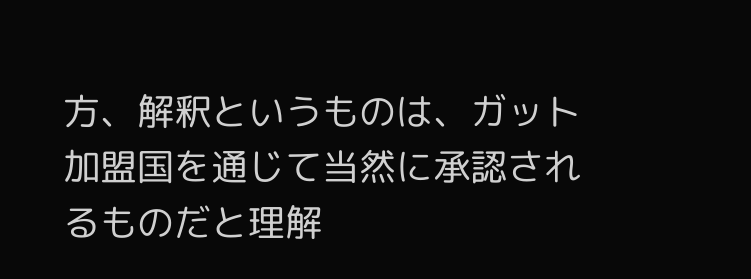方、解釈というものは、ガット加盟国を通じて当然に承認されるものだと理解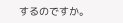するのですか。